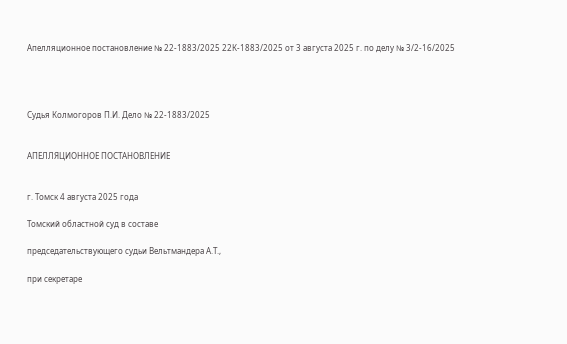Апелляционное постановление № 22-1883/2025 22К-1883/2025 от 3 августа 2025 г. по делу № 3/2-16/2025




Судья Колмогоров П.И. Дело № 22-1883/2025


АПЕЛЛЯЦИОННОЕ ПОСТАНОВЛЕНИЕ


г. Томск 4 августа 2025 года

Томский областной суд в составе

председательствующего судьи Вельтмандера А.Т.,

при секретаре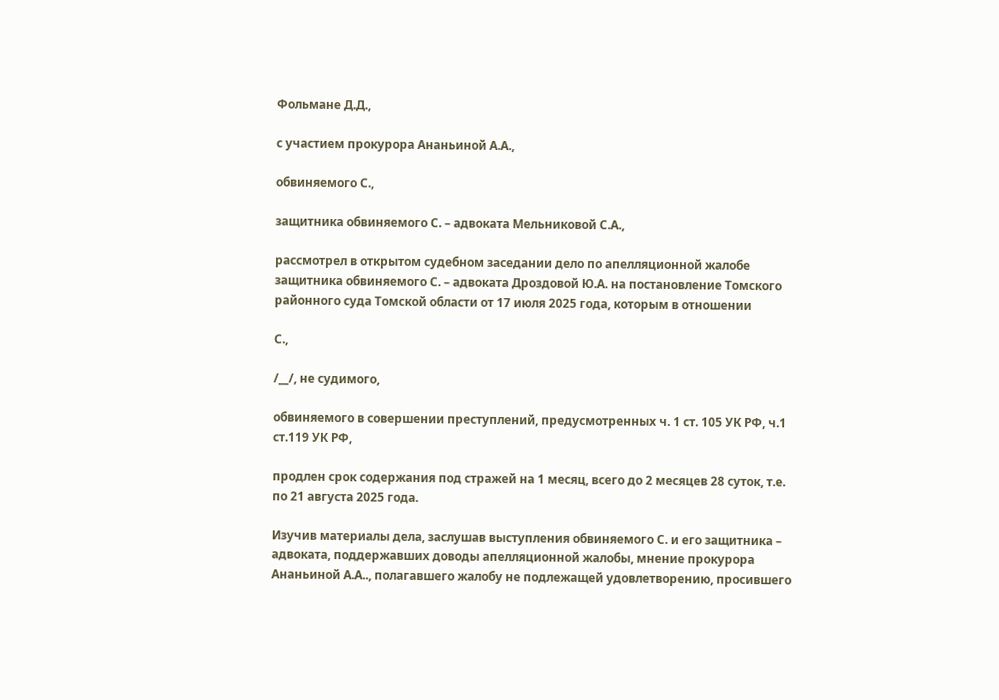Фольмане Д.Д.,

с участием прокурора Ананьиной А.А.,

обвиняемого С.,

защитника обвиняемого С. – адвоката Мельниковой С.А.,

рассмотрел в открытом судебном заседании дело по апелляционной жалобе защитника обвиняемого С. – адвоката Дроздовой Ю.А. на постановление Томского районного суда Томской области от 17 июля 2025 года, которым в отношении

С.,

/__/, не судимого,

обвиняемого в совершении преступлений, предусмотренных ч. 1 ст. 105 УК РФ, ч.1 ст.119 УК РФ,

продлен срок содержания под стражей на 1 месяц, всего до 2 месяцев 28 суток, т.е. по 21 августа 2025 года.

Изучив материалы дела, заслушав выступления обвиняемого С. и его защитника – адвоката, поддержавших доводы апелляционной жалобы, мнение прокурора Ананьиной А.А.., полагавшего жалобу не подлежащей удовлетворению, просившего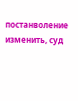постанволение изменить, суд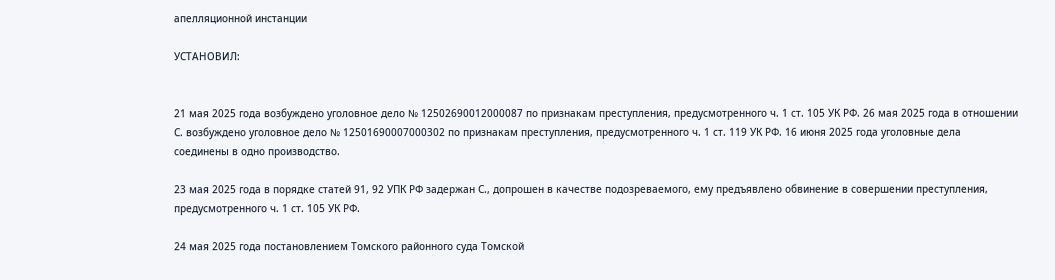апелляционной инстанции

УСТАНОВИЛ:


21 мая 2025 года возбуждено уголовное дело № 12502690012000087 по признакам преступления, предусмотренного ч. 1 ст. 105 УК РФ. 26 мая 2025 года в отношении С. возбуждено уголовное дело № 12501690007000302 по признакам преступления, предусмотренного ч. 1 ст. 119 УК РФ. 16 июня 2025 года уголовные дела соединены в одно производство.

23 мая 2025 года в порядке статей 91, 92 УПК РФ задержан С., допрошен в качестве подозреваемого, ему предъявлено обвинение в совершении преступления, предусмотренного ч. 1 ст. 105 УК РФ.

24 мая 2025 года постановлением Томского районного суда Томской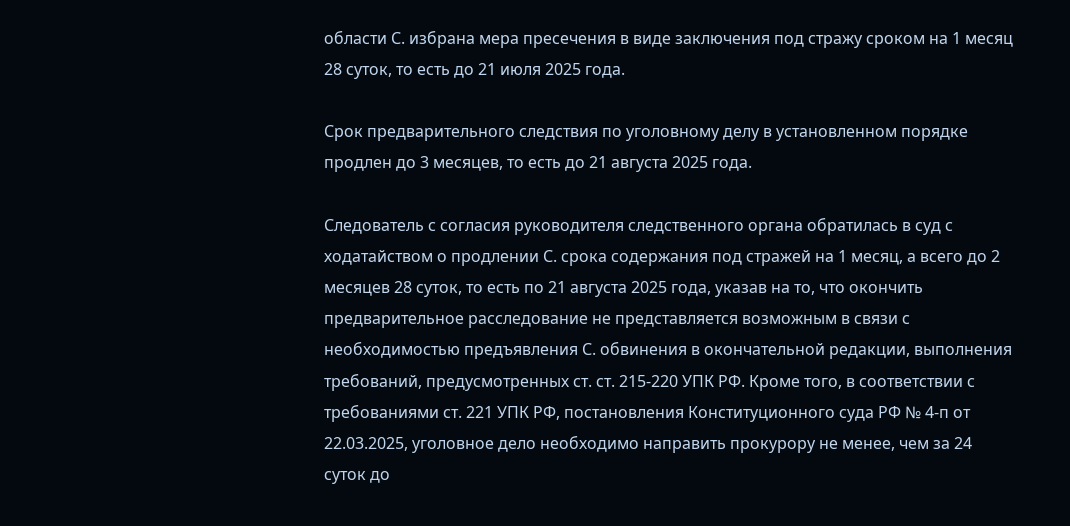области С. избрана мера пресечения в виде заключения под стражу сроком на 1 месяц 28 суток, то есть до 21 июля 2025 года.

Срок предварительного следствия по уголовному делу в установленном порядке продлен до 3 месяцев, то есть до 21 августа 2025 года.

Следователь с согласия руководителя следственного органа обратилась в суд с ходатайством о продлении С. срока содержания под стражей на 1 месяц, а всего до 2 месяцев 28 суток, то есть по 21 августа 2025 года, указав на то, что окончить предварительное расследование не представляется возможным в связи с необходимостью предъявления С. обвинения в окончательной редакции, выполнения требований, предусмотренных ст. ст. 215-220 УПК РФ. Кроме того, в соответствии с требованиями ст. 221 УПК РФ, постановления Конституционного суда РФ № 4-п от 22.03.2025, уголовное дело необходимо направить прокурору не менее, чем за 24 суток до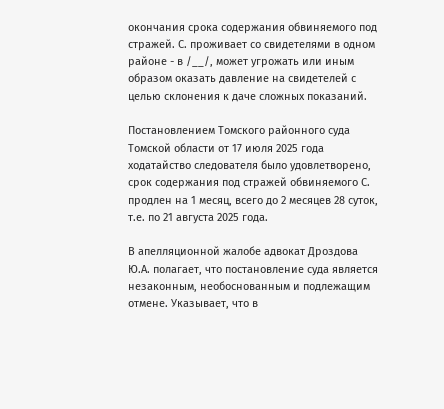окончания срока содержания обвиняемого под стражей. С. проживает со свидетелями в одном районе - в /__/, может угрожать или иным образом оказать давление на свидетелей с целью склонения к даче сложных показаний.

Постановлением Томского районного суда Томской области от 17 июля 2025 года ходатайство следователя было удовлетворено, срок содержания под стражей обвиняемого С. продлен на 1 месяц, всего до 2 месяцев 28 суток, т.е. по 21 августа 2025 года.

В апелляционной жалобе адвокат Дроздова Ю.А. полагает, что постановление суда является незаконным, необоснованным и подлежащим отмене. Указывает, что в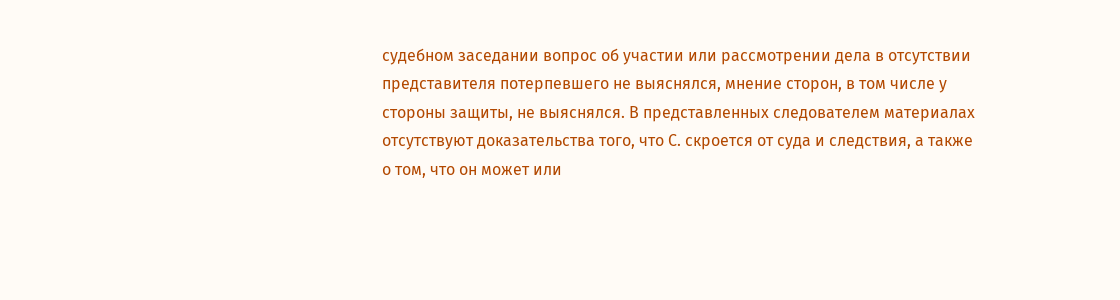судебном заседании вопрос об участии или рассмотрении дела в отсутствии представителя потерпевшего не выяснялся, мнение сторон, в том числе у стороны защиты, не выяснялся. В представленных следователем материалах отсутствуют доказательства того, что С. скроется от суда и следствия, а также о том, что он может или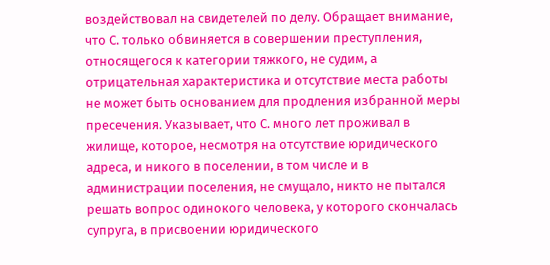воздействовал на свидетелей по делу. Обращает внимание, что С. только обвиняется в совершении преступления, относящегося к категории тяжкого, не судим, а отрицательная характеристика и отсутствие места работы не может быть основанием для продления избранной меры пресечения. Указывает, что С. много лет проживал в жилище, которое, несмотря на отсутствие юридического адреса, и никого в поселении, в том числе и в администрации поселения, не смущало, никто не пытался решать вопрос одинокого человека, у которого скончалась супруга, в присвоении юридического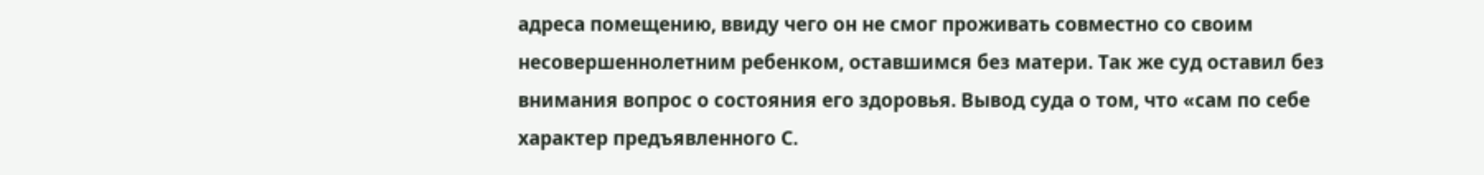адреса помещению, ввиду чего он не смог проживать совместно со своим несовершеннолетним ребенком, оставшимся без матери. Так же суд оставил без внимания вопрос о состояния его здоровья. Вывод суда о том, что «сам по себе характер предъявленного С.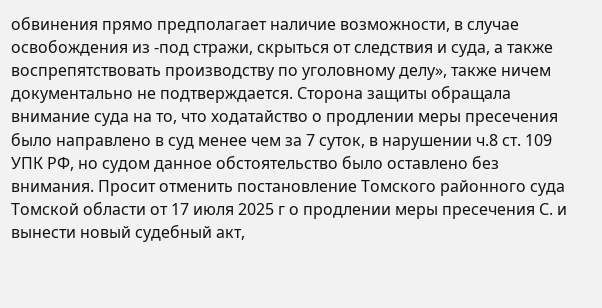обвинения прямо предполагает наличие возможности, в случае освобождения из -под стражи, скрыться от следствия и суда, а также воспрепятствовать производству по уголовному делу», также ничем документально не подтверждается. Сторона защиты обращала внимание суда на то, что ходатайство о продлении меры пресечения было направлено в суд менее чем за 7 суток, в нарушении ч.8 ст. 109 УПК РФ, но судом данное обстоятельство было оставлено без внимания. Просит отменить постановление Томского районного суда Томской области от 17 июля 2025 г о продлении меры пресечения С. и вынести новый судебный акт,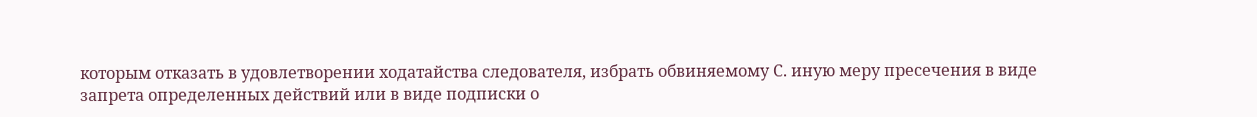которым отказать в удовлетворении ходатайства следователя, избрать обвиняемому С. иную меру пресечения в виде запрета определенных действий или в виде подписки о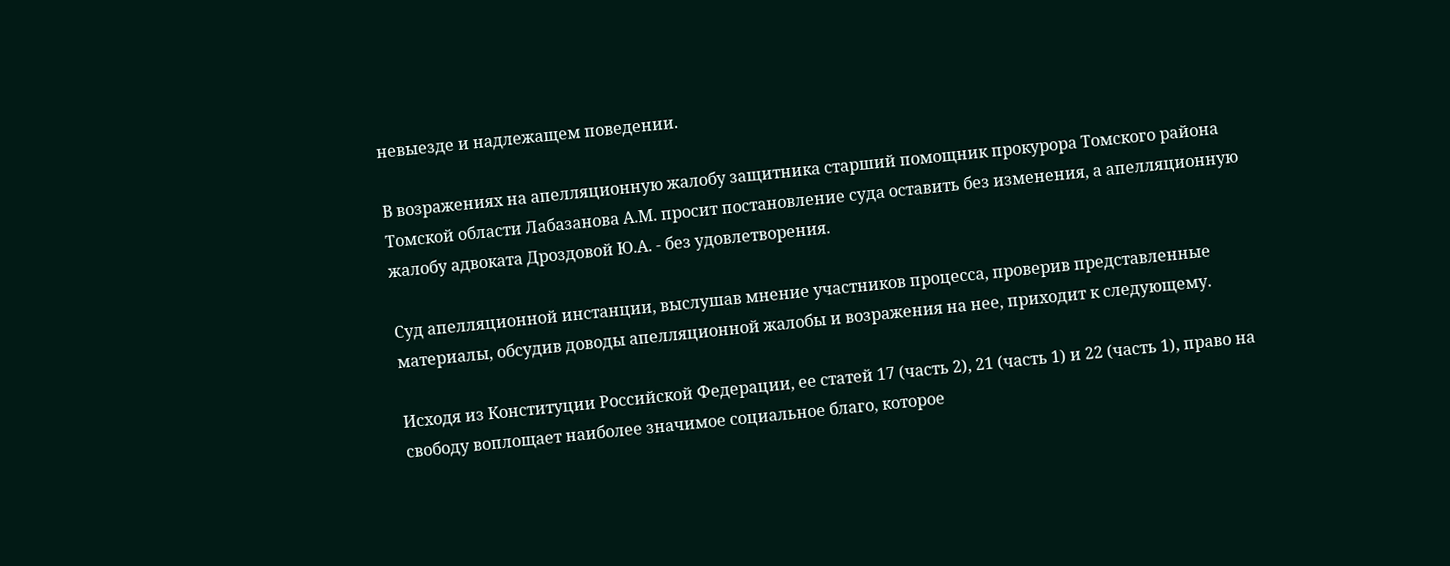невыезде и надлежащем поведении.

В возражениях на апелляционную жалобу защитника старший помощник прокурора Томского района Томской области Лабазанова А.М. просит постановление суда оставить без изменения, а апелляционную жалобу адвоката Дроздовой Ю.А. - без удовлетворения.

Суд апелляционной инстанции, выслушав мнение участников процесса, проверив представленные материалы, обсудив доводы апелляционной жалобы и возражения на нее, приходит к следующему.

Исходя из Конституции Российской Федерации, ее статей 17 (часть 2), 21 (часть 1) и 22 (часть 1), право на свободу воплощает наиболее значимое социальное благо, которое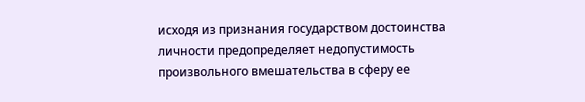исходя из признания государством достоинства личности предопределяет недопустимость произвольного вмешательства в сферу ее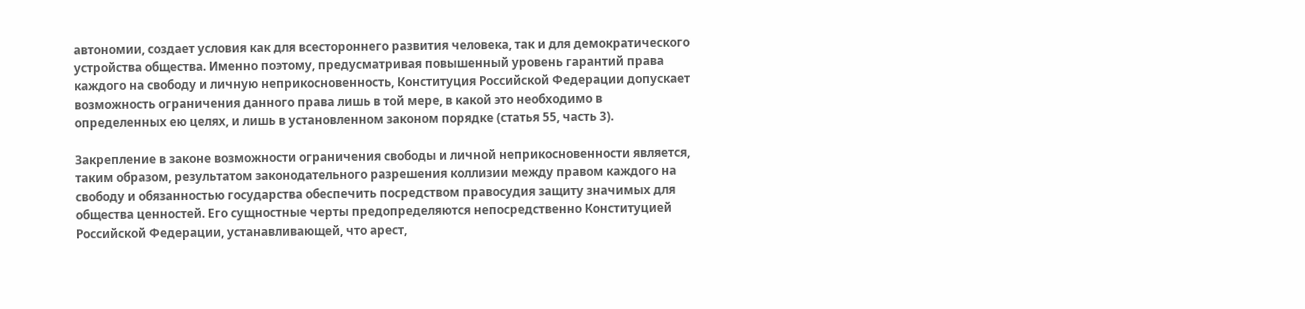автономии, создает условия как для всестороннего развития человека, так и для демократического устройства общества. Именно поэтому, предусматривая повышенный уровень гарантий права каждого на свободу и личную неприкосновенность, Конституция Российской Федерации допускает возможность ограничения данного права лишь в той мере, в какой это необходимо в определенных ею целях, и лишь в установленном законом порядке (статья 55, часть 3).

Закрепление в законе возможности ограничения свободы и личной неприкосновенности является, таким образом, результатом законодательного разрешения коллизии между правом каждого на свободу и обязанностью государства обеспечить посредством правосудия защиту значимых для общества ценностей. Его сущностные черты предопределяются непосредственно Конституцией Российской Федерации, устанавливающей, что арест,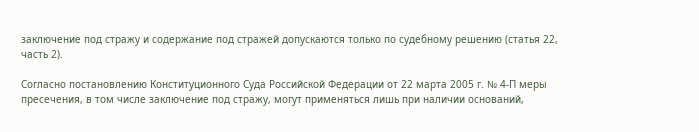заключение под стражу и содержание под стражей допускаются только по судебному решению (статья 22, часть 2).

Согласно постановлению Конституционного Суда Российской Федерации от 22 марта 2005 г. № 4-П меры пресечения, в том числе заключение под стражу, могут применяться лишь при наличии оснований,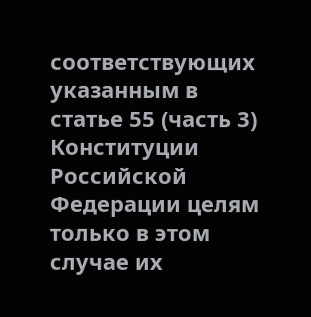соответствующих указанным в статье 55 (часть 3) Конституции Российской Федерации целям только в этом случае их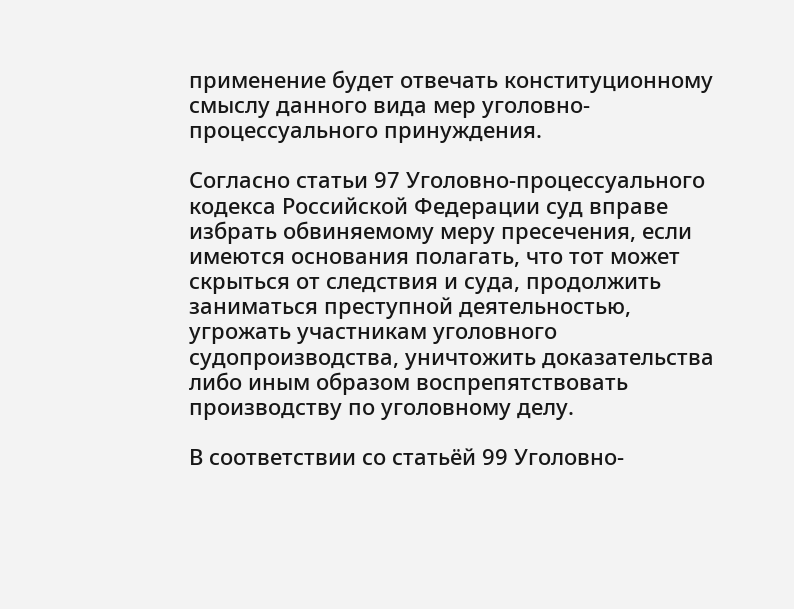применение будет отвечать конституционному смыслу данного вида мер уголовно-процессуального принуждения.

Согласно статьи 97 Уголовно-процессуального кодекса Российской Федерации суд вправе избрать обвиняемому меру пресечения, если имеются основания полагать, что тот может скрыться от следствия и суда, продолжить заниматься преступной деятельностью, угрожать участникам уголовного судопроизводства, уничтожить доказательства либо иным образом воспрепятствовать производству по уголовному делу.

В соответствии со статьёй 99 Уголовно-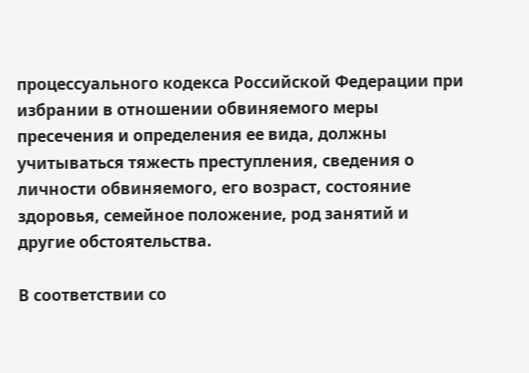процессуального кодекса Российской Федерации при избрании в отношении обвиняемого меры пресечения и определения ее вида, должны учитываться тяжесть преступления, сведения о личности обвиняемого, его возраст, состояние здоровья, семейное положение, род занятий и другие обстоятельства.

В соответствии со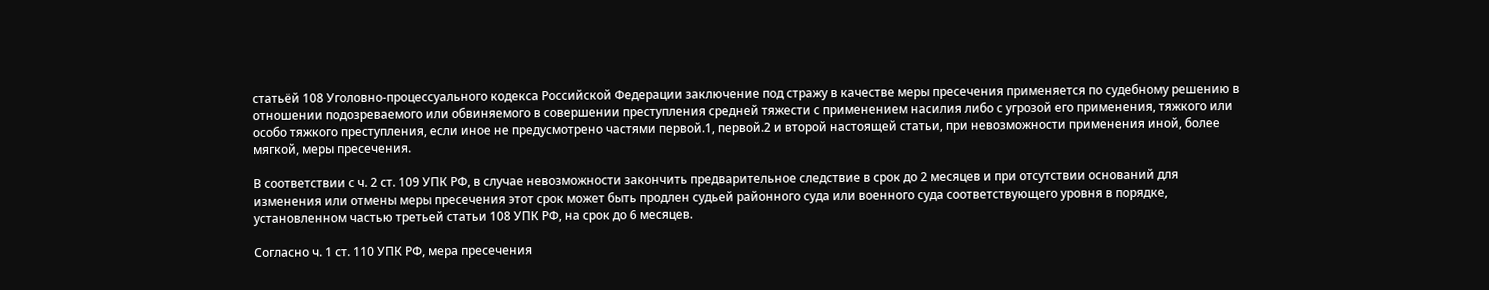статьёй 108 Уголовно-процессуального кодекса Российской Федерации заключение под стражу в качестве меры пресечения применяется по судебному решению в отношении подозреваемого или обвиняемого в совершении преступления средней тяжести с применением насилия либо с угрозой его применения, тяжкого или особо тяжкого преступления, если иное не предусмотрено частями первой.1, первой.2 и второй настоящей статьи, при невозможности применения иной, более мягкой, меры пресечения.

В соответствии с ч. 2 ст. 109 УПК РФ, в случае невозможности закончить предварительное следствие в срок до 2 месяцев и при отсутствии оснований для изменения или отмены меры пресечения этот срок может быть продлен судьей районного суда или военного суда соответствующего уровня в порядке, установленном частью третьей статьи 108 УПК РФ, на срок до 6 месяцев.

Согласно ч. 1 ст. 110 УПК РФ, мера пресечения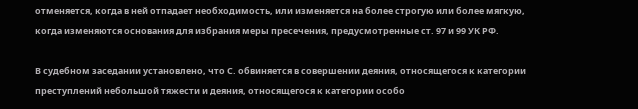отменяется, когда в ней отпадает необходимость, или изменяется на более строгую или более мягкую, когда изменяются основания для избрания меры пресечения, предусмотренные ст. 97 и 99 УК РФ.

В судебном заседании установлено, что С. обвиняется в совершении деяния, относящегося к категории преступлений небольшой тяжести и деяния, относящегося к категории особо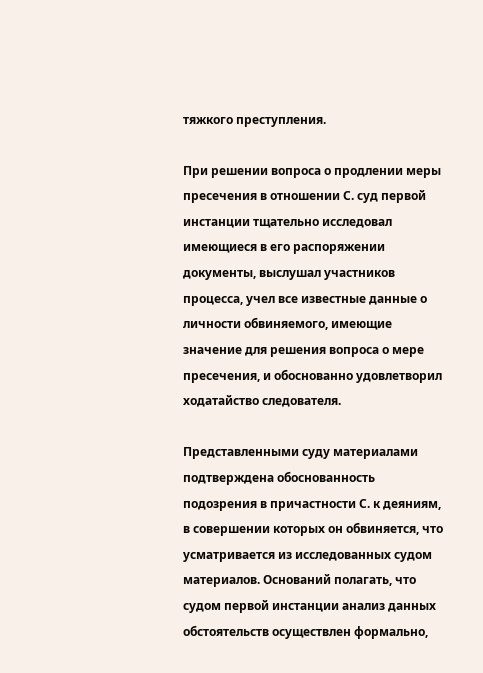тяжкого преступления.

При решении вопроса о продлении меры пресечения в отношении С. суд первой инстанции тщательно исследовал имеющиеся в его распоряжении документы, выслушал участников процесса, учел все известные данные о личности обвиняемого, имеющие значение для решения вопроса о мере пресечения, и обоснованно удовлетворил ходатайство следователя.

Представленными суду материалами подтверждена обоснованность подозрения в причастности С. к деяниям, в совершении которых он обвиняется, что усматривается из исследованных судом материалов. Оснований полагать, что судом первой инстанции анализ данных обстоятельств осуществлен формально,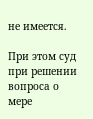не имеется.

При этом суд при решении вопроса о мере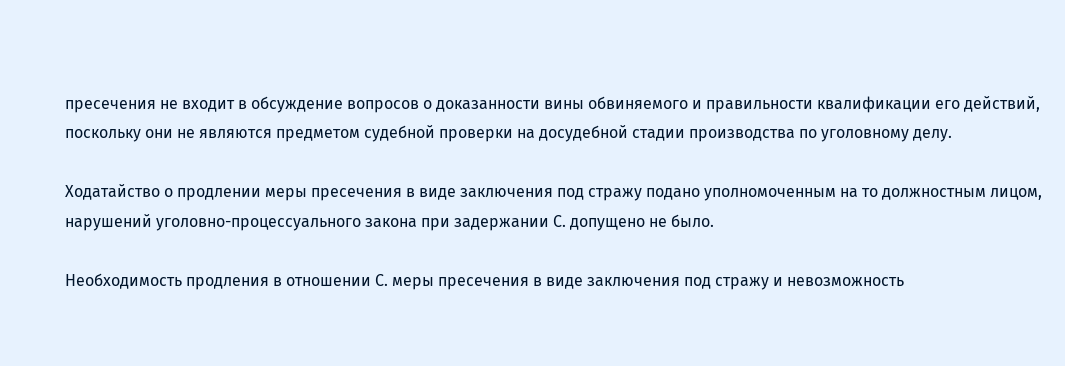пресечения не входит в обсуждение вопросов о доказанности вины обвиняемого и правильности квалификации его действий, поскольку они не являются предметом судебной проверки на досудебной стадии производства по уголовному делу.

Ходатайство о продлении меры пресечения в виде заключения под стражу подано уполномоченным на то должностным лицом, нарушений уголовно-процессуального закона при задержании С. допущено не было.

Необходимость продления в отношении С. меры пресечения в виде заключения под стражу и невозможность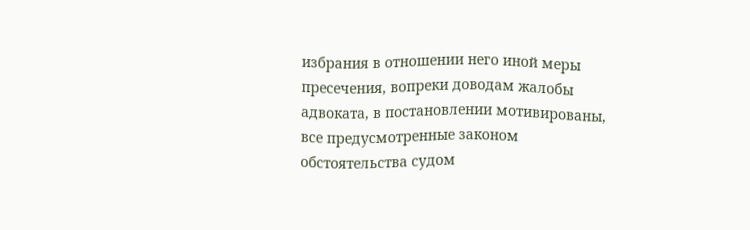избрания в отношении него иной меры пресечения, вопреки доводам жалобы адвоката, в постановлении мотивированы, все предусмотренные законом обстоятельства судом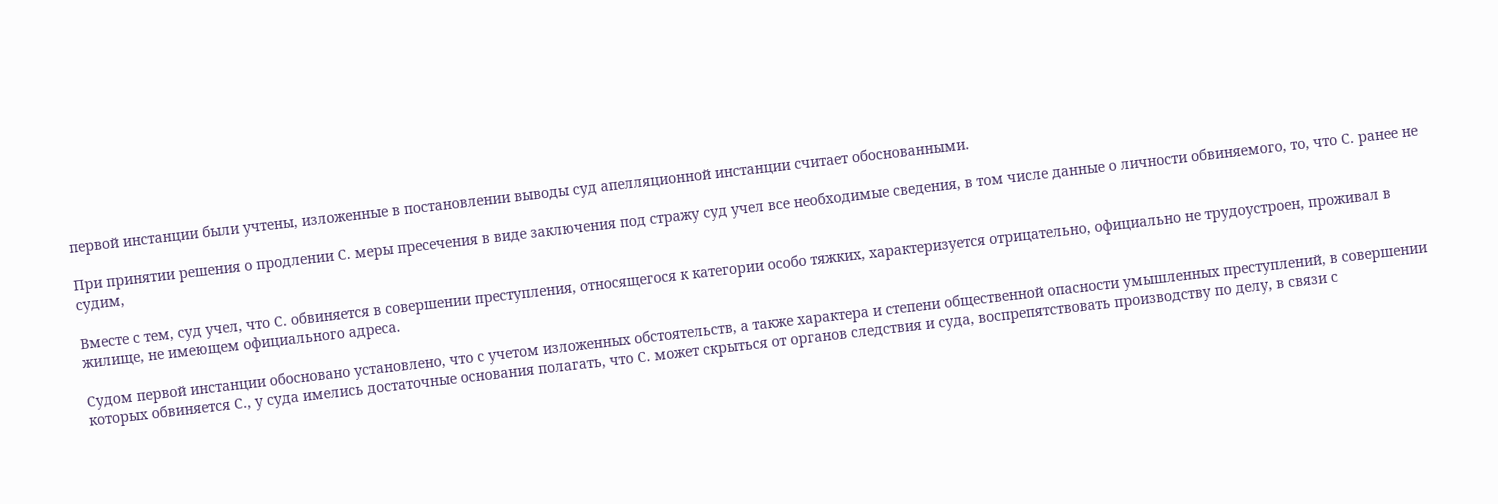первой инстанции были учтены, изложенные в постановлении выводы суд апелляционной инстанции считает обоснованными.

При принятии решения о продлении С. меры пресечения в виде заключения под стражу суд учел все необходимые сведения, в том числе данные о личности обвиняемого, то, что С. ранее не судим,

Вместе с тем, суд учел, что С. обвиняется в совершении преступления, относящегося к категории особо тяжких, характеризуется отрицательно, официально не трудоустроен, проживал в жилище, не имеющем официального адреса.

Судом первой инстанции обосновано установлено, что с учетом изложенных обстоятельств, а также характера и степени общественной опасности умышленных преступлений, в совершении которых обвиняется С., у суда имелись достаточные основания полагать, что С. может скрыться от органов следствия и суда, воспрепятствовать производству по делу, в связи с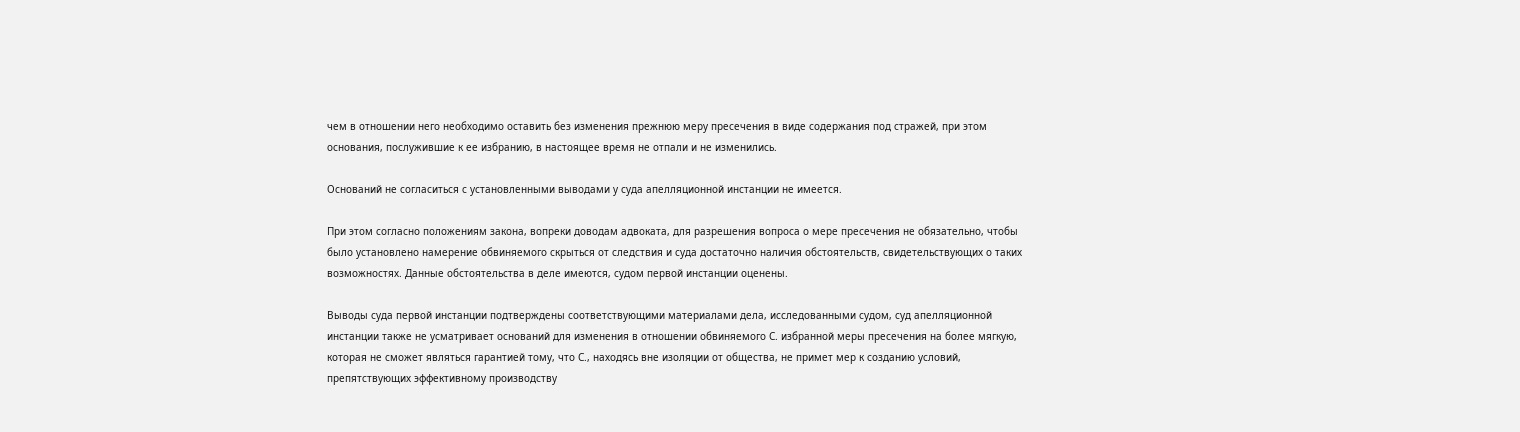чем в отношении него необходимо оставить без изменения прежнюю меру пресечения в виде содержания под стражей, при этом основания, послужившие к ее избранию, в настоящее время не отпали и не изменились.

Оснований не согласиться с установленными выводами у суда апелляционной инстанции не имеется.

При этом согласно положениям закона, вопреки доводам адвоката, для разрешения вопроса о мере пресечения не обязательно, чтобы было установлено намерение обвиняемого скрыться от следствия и суда достаточно наличия обстоятельств, свидетельствующих о таких возможностях. Данные обстоятельства в деле имеются, судом первой инстанции оценены.

Выводы суда первой инстанции подтверждены соответствующими материалами дела, исследованными судом, суд апелляционной инстанции также не усматривает оснований для изменения в отношении обвиняемого С. избранной меры пресечения на более мягкую, которая не сможет являться гарантией тому, что С., находясь вне изоляции от общества, не примет мер к созданию условий, препятствующих эффективному производству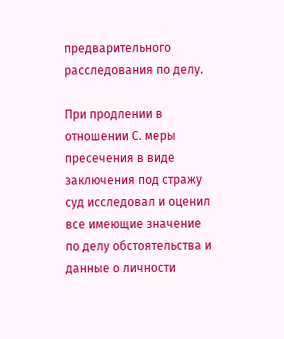предварительного расследования по делу.

При продлении в отношении С. меры пресечения в виде заключения под стражу суд исследовал и оценил все имеющие значение по делу обстоятельства и данные о личности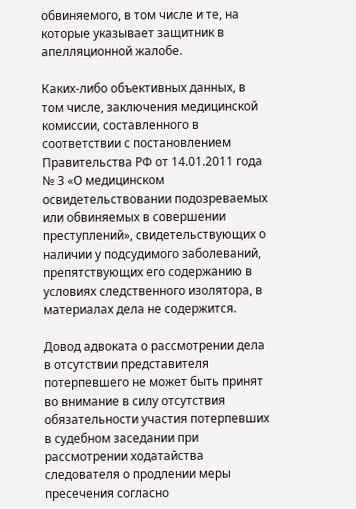обвиняемого, в том числе и те, на которые указывает защитник в апелляционной жалобе.

Каких-либо объективных данных, в том числе, заключения медицинской комиссии, составленного в соответствии с постановлением Правительства РФ от 14.01.2011 года № 3 «О медицинском освидетельствовании подозреваемых или обвиняемых в совершении преступлений», свидетельствующих о наличии у подсудимого заболеваний, препятствующих его содержанию в условиях следственного изолятора, в материалах дела не содержится.

Довод адвоката о рассмотрении дела в отсутствии представителя потерпевшего не может быть принят во внимание в силу отсутствия обязательности участия потерпевших в судебном заседании при рассмотрении ходатайства следователя о продлении меры пресечения согласно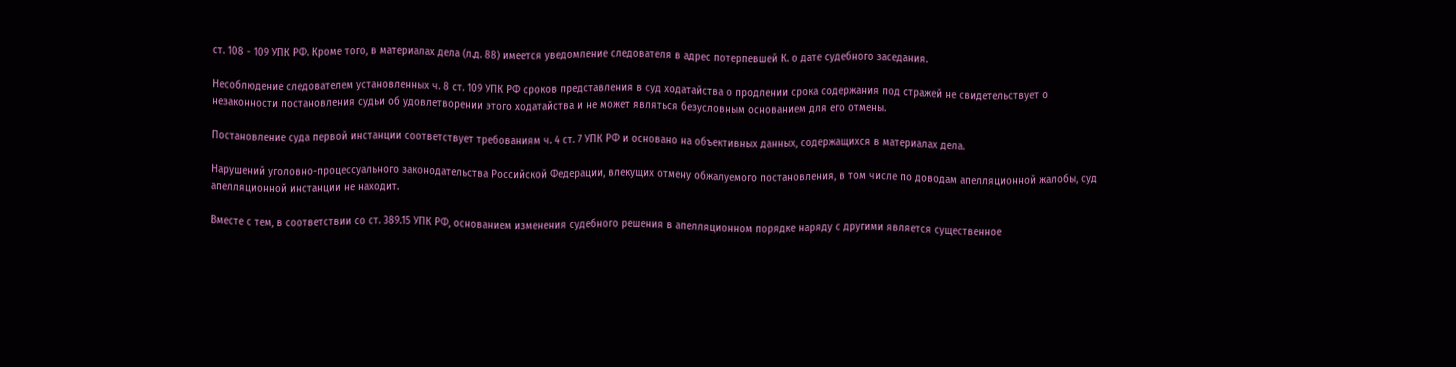ст. 108 - 109 УПК РФ. Кроме того, в материалах дела (л.д. 88) имеется уведомление следователя в адрес потерпевшей К. о дате судебного заседания.

Несоблюдение следователем установленных ч. 8 ст. 109 УПК РФ сроков представления в суд ходатайства о продлении срока содержания под стражей не свидетельствует о незаконности постановления судьи об удовлетворении этого ходатайства и не может являться безусловным основанием для его отмены.

Постановление суда первой инстанции соответствует требованиям ч. 4 ст. 7 УПК РФ и основано на объективных данных, содержащихся в материалах дела.

Нарушений уголовно-процессуального законодательства Российской Федерации, влекущих отмену обжалуемого постановления, в том числе по доводам апелляционной жалобы, суд апелляционной инстанции не находит.

Вместе с тем, в соответствии со ст. 389.15 УПК РФ, основанием изменения судебного решения в апелляционном порядке наряду с другими является существенное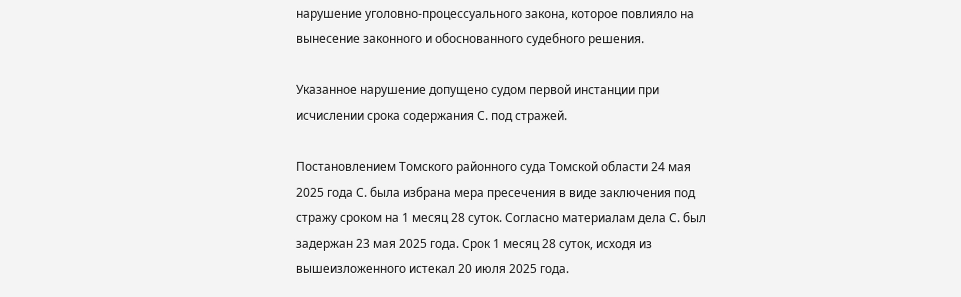нарушение уголовно-процессуального закона, которое повлияло на вынесение законного и обоснованного судебного решения.

Указанное нарушение допущено судом первой инстанции при исчислении срока содержания С. под стражей.

Постановлением Томского районного суда Томской области 24 мая 2025 года С. была избрана мера пресечения в виде заключения под стражу сроком на 1 месяц 28 суток. Согласно материалам дела С. был задержан 23 мая 2025 года. Срок 1 месяц 28 суток, исходя из вышеизложенного истекал 20 июля 2025 года.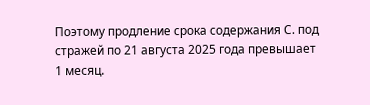Поэтому продление срока содержания С. под стражей по 21 августа 2025 года превышает 1 месяц.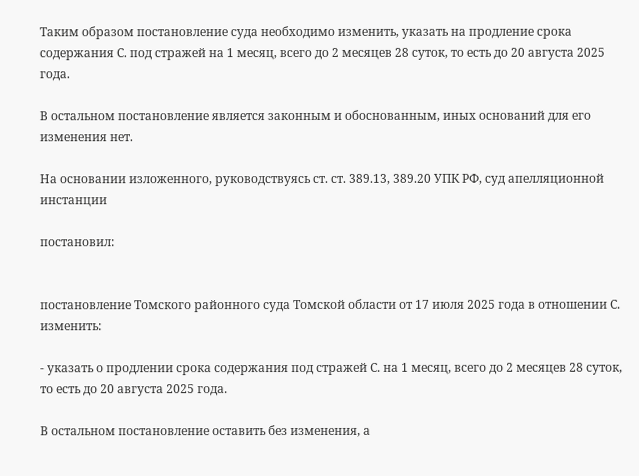Таким образом постановление суда необходимо изменить, указать на продление срока содержания С. под стражей на 1 месяц, всего до 2 месяцев 28 суток, то есть до 20 августа 2025 года.

В остальном постановление является законным и обоснованным, иных оснований для его изменения нет.

На основании изложенного, руководствуясь ст. ст. 389.13, 389.20 УПК РФ, суд апелляционной инстанции

постановил:


постановление Томского районного суда Томской области от 17 июля 2025 года в отношении С. изменить:

- указать о продлении срока содержания под стражей С. на 1 месяц, всего до 2 месяцев 28 суток, то есть до 20 августа 2025 года.

В остальном постановление оставить без изменения, а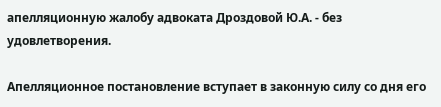апелляционную жалобу адвоката Дроздовой Ю.А. - без удовлетворения.

Апелляционное постановление вступает в законную силу со дня его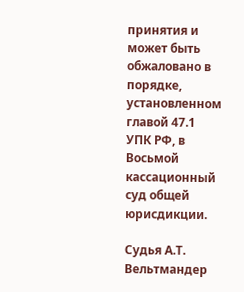принятия и может быть обжаловано в порядке, установленном главой 47.1 УПК РФ, в Восьмой кассационный суд общей юрисдикции.

Судья А.Т. Вельтмандер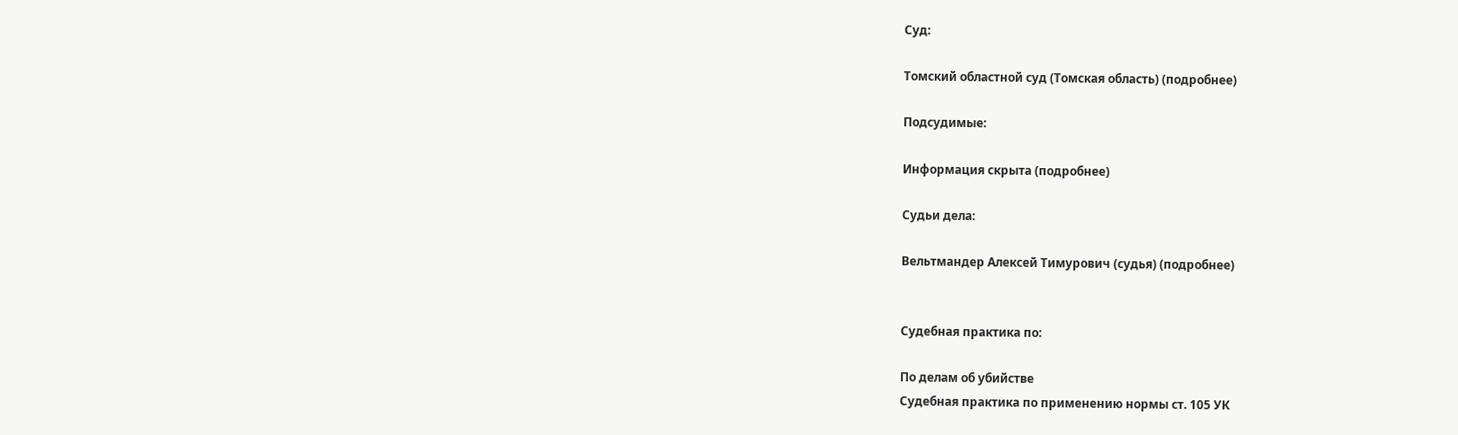Суд:

Томский областной суд (Томская область) (подробнее)

Подсудимые:

Информация скрыта (подробнее)

Судьи дела:

Вельтмандер Алексей Тимурович (судья) (подробнее)


Судебная практика по:

По делам об убийстве
Судебная практика по применению нормы ст. 105 УК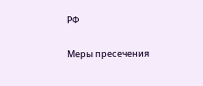РФ

Меры пресечения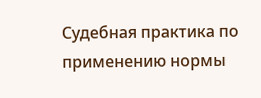Судебная практика по применению нормы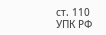ст. 110 УПК РФ